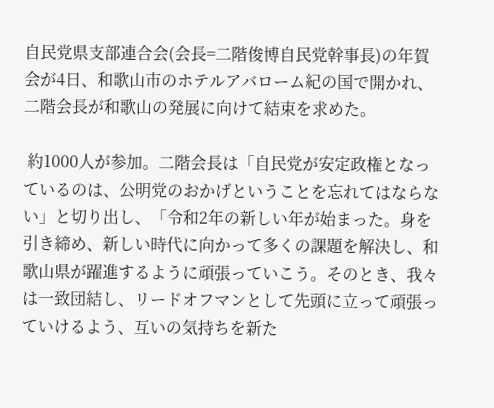自民党県支部連合会(会長=二階俊博自民党幹事長)の年賀会が4日、和歌山市のホテルアバローム紀の国で開かれ、二階会長が和歌山の発展に向けて結束を求めた。

 約1000人が参加。二階会長は「自民党が安定政権となっているのは、公明党のおかげということを忘れてはならない」と切り出し、「令和2年の新しい年が始まった。身を引き締め、新しい時代に向かって多くの課題を解決し、和歌山県が躍進するように頑張っていこう。そのとき、我々は一致団結し、リードオフマンとして先頭に立って頑張っていけるよう、互いの気持ちを新た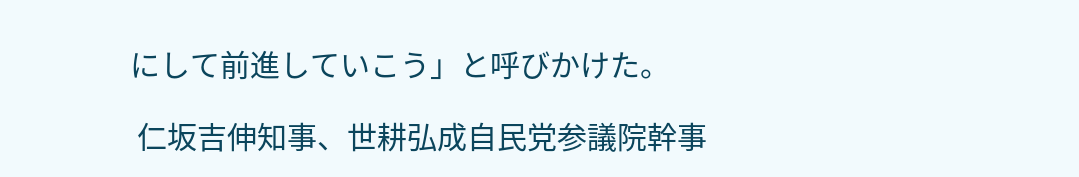にして前進していこう」と呼びかけた。

 仁坂吉伸知事、世耕弘成自民党参議院幹事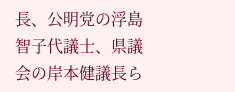長、公明党の浮島智子代議士、県議会の岸本健議長ら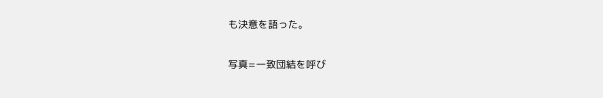も決意を語った。

写真=一致団結を呼び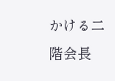かける二階会長